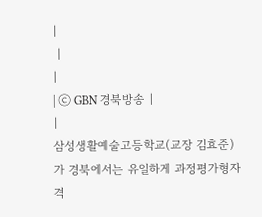|
 |
|
| ⓒ GBN 경북방송 |
|
삼성생활예술고등학교(교장 김효준)가 경북에서는 유일하게 과정평가형자격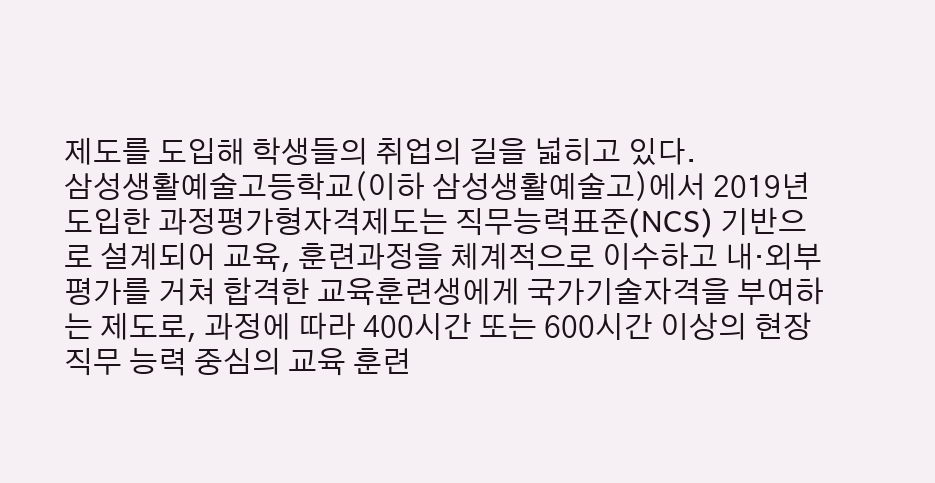제도를 도입해 학생들의 취업의 길을 넓히고 있다.
삼성생활예술고등학교(이하 삼성생활예술고)에서 2019년 도입한 과정평가형자격제도는 직무능력표준(NCS) 기반으로 설계되어 교육, 훈련과정을 체계적으로 이수하고 내·외부평가를 거쳐 합격한 교육훈련생에게 국가기술자격을 부여하는 제도로, 과정에 따라 400시간 또는 600시간 이상의 현장 직무 능력 중심의 교육 훈련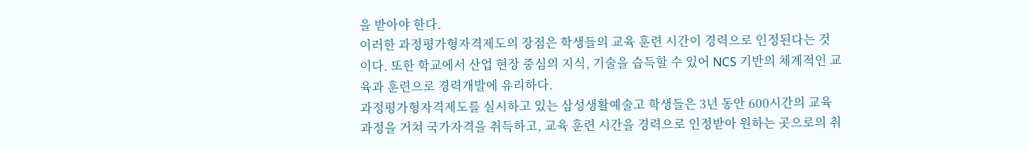을 받아야 한다.
이러한 과정평가형자격제도의 장점은 학생들의 교육 훈련 시간이 경력으로 인정된다는 것이다. 또한 학교에서 산업 현장 중심의 지식, 기술을 습득할 수 있어 NCS 기반의 체계적인 교육과 훈련으로 경력개발에 유리하다.
과정평가형자격제도를 실시하고 있는 삼성생활예술고 학생들은 3년 동안 600시간의 교육과정을 거쳐 국가자격을 취득하고, 교육 훈련 시간을 경력으로 인정받아 원하는 곳으로의 취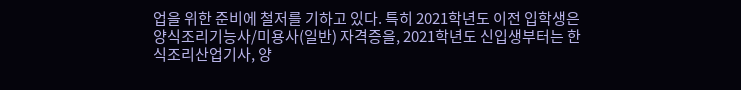업을 위한 준비에 철저를 기하고 있다. 특히 2021학년도 이전 입학생은 양식조리기능사/미용사(일반) 자격증을, 2021학년도 신입생부터는 한식조리산업기사, 양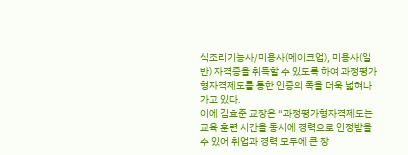식조리기능사/미용사(메이크업), 미용사(일반) 자격증을 취득할 수 있도록 하여 과정평가형자격제도를 통한 인증의 폭을 더욱 넓혀나가고 있다.
이에 김효준 교장은 “과정평가형자격제도는 교육 훈련 시간을 동시에 경력으로 인정받을 수 있어 취업과 경력 모두에 큰 장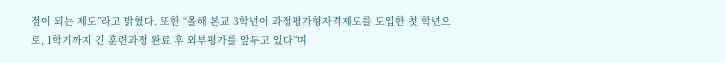점이 되는 제도”라고 밝혔다. 또한 “올해 본교 3학년이 과정평가형자격제도를 도입한 첫 학년으로, 1학기까지 긴 훈련과정 완료 후 외부평가를 앞두고 있다”며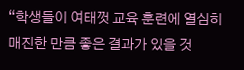“학생들이 여태껏 교육 훈련에 열심히 매진한 만큼 좋은 결과가 있을 것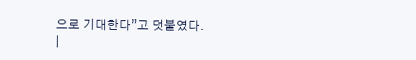으로 기대한다”고 덧붙였다.
|